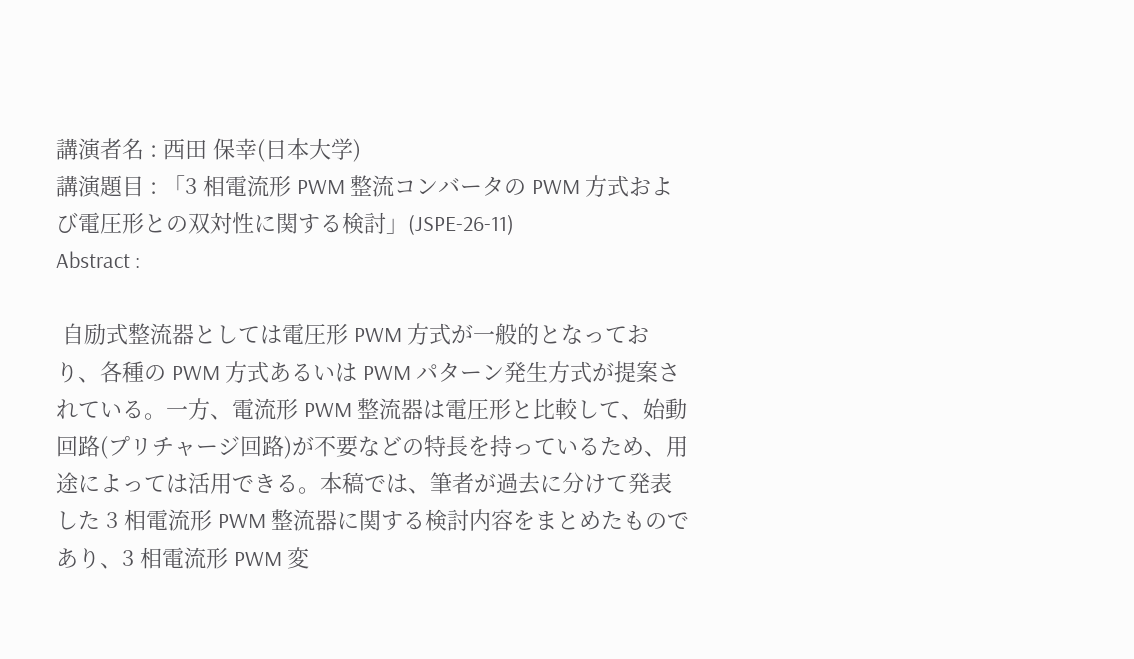講演者名 : 西田 保幸(日本大学)
講演題目 : 「3 相電流形 PWM 整流コンバータの PWM 方式および電圧形との双対性に関する検討」(JSPE-26-11)
Abstract :

 自励式整流器としては電圧形 PWM 方式が一般的となっており、各種の PWM 方式あるいは PWM パターン発生方式が提案されている。一方、電流形 PWM 整流器は電圧形と比較して、始動回路(プリチャージ回路)が不要などの特長を持っているため、用途によっては活用できる。本稿では、筆者が過去に分けて発表した 3 相電流形 PWM 整流器に関する検討内容をまとめたものであり、3 相電流形 PWM 変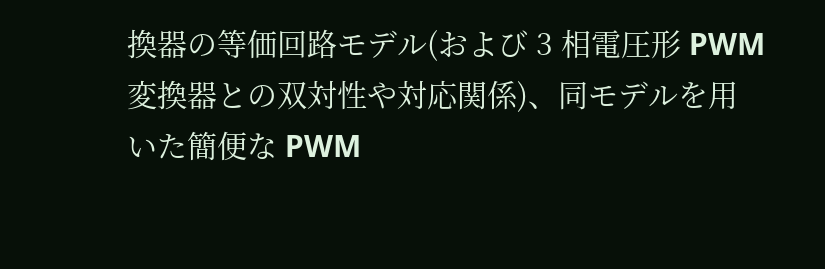換器の等価回路モデル(および 3 相電圧形 PWM 変換器との双対性や対応関係)、同モデルを用いた簡便な PWM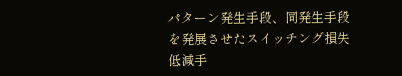パターン発生手段、同発生手段を発展させたスイッチング損失低減手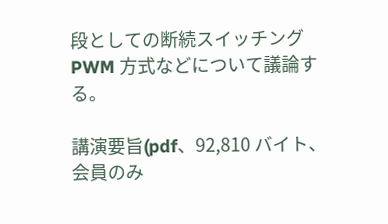段としての断続スイッチング PWM 方式などについて議論する。

講演要旨(pdf、92,810 バイト、会員のみ